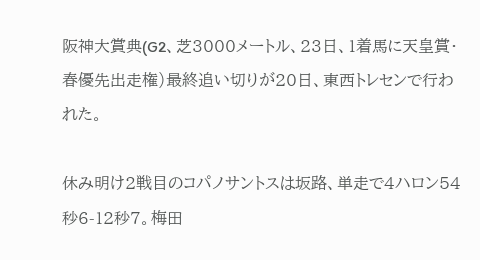阪神大賞典(G2、芝3000メートル、23日、1着馬に天皇賞・春優先出走権)最終追い切りが20日、東西トレセンで行われた。

休み明け2戦目のコパノサントスは坂路、単走で4ハロン54秒6-12秒7。梅田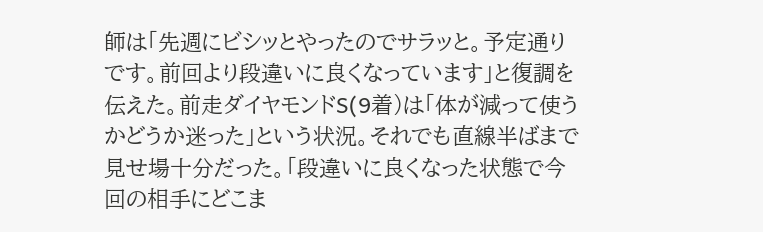師は「先週にビシッとやったのでサラッと。予定通りです。前回より段違いに良くなっています」と復調を伝えた。前走ダイヤモンドS(9着)は「体が減って使うかどうか迷った」という状況。それでも直線半ばまで見せ場十分だった。「段違いに良くなった状態で今回の相手にどこま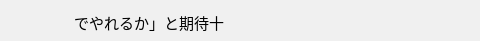でやれるか」と期待十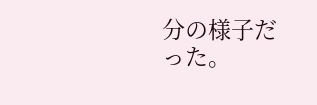分の様子だった。